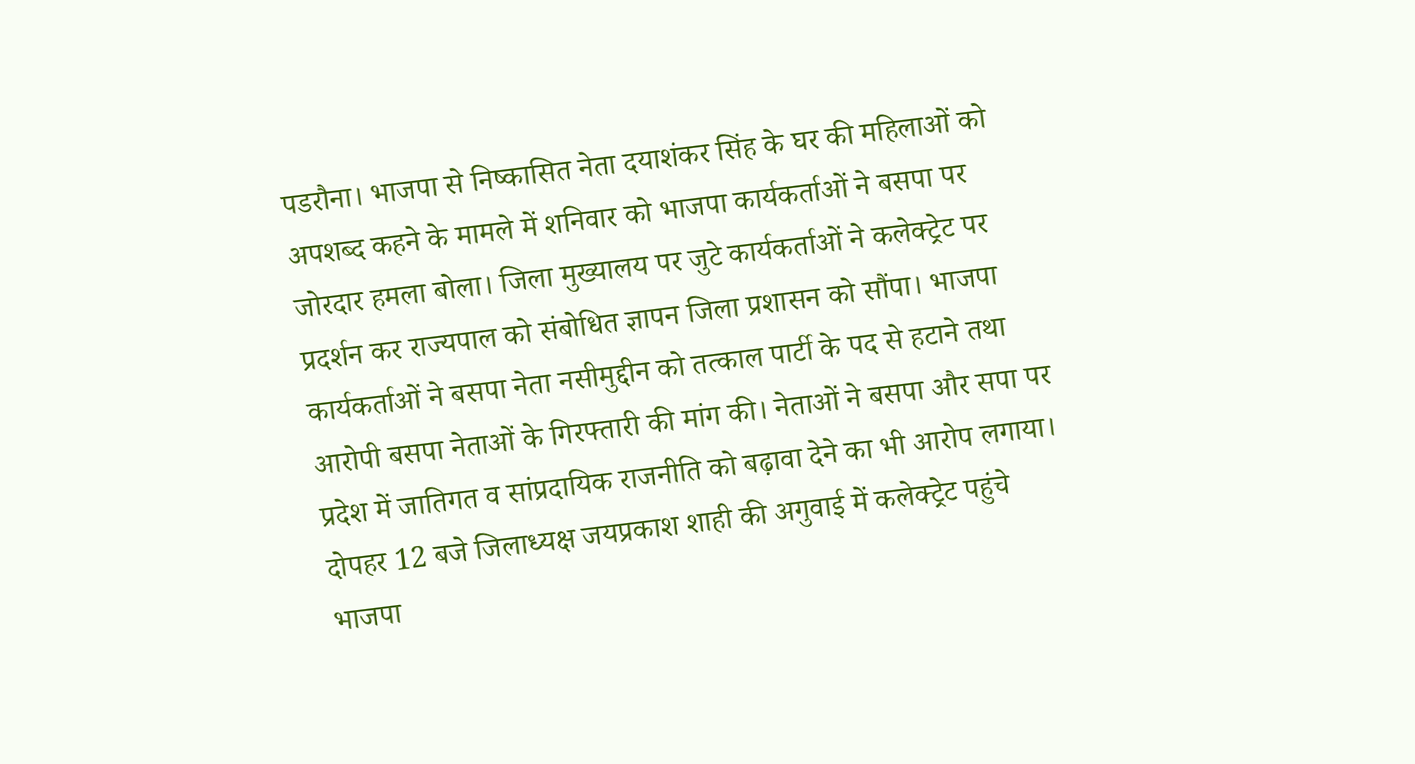पडरौना। भाजपा से निष्कासित नेता दयाशंकर सिंह के घर की महिलाओं को अपशब्द कहने के मामले में शनिवार को भाजपा कार्यकर्ताओं ने बसपा पर जोरदार हमला बोला। जिला मुख्यालय पर जुटे कार्यकर्ताओं ने कलेक्ट्रेट पर प्रदर्शन कर राज्यपाल को संबोधित ज्ञापन जिला प्रशासन को सौंपा। भाजपा कार्यकर्ताओं ने बसपा नेता नसीमुद्दीन को तत्काल पार्टी के पद से हटाने तथा आरोपी बसपा नेताओं के गिरफ्तारी की मांग की। नेताओं ने बसपा और सपा पर प्रदेश में जातिगत व सांप्रदायिक राजनीति को बढ़ावा देने का भी आरोप लगाया।
दोपहर 12 बजे जिलाध्यक्ष जयप्रकाश शाही की अगुवाई में कलेक्ट्रेट पहुंचे भाजपा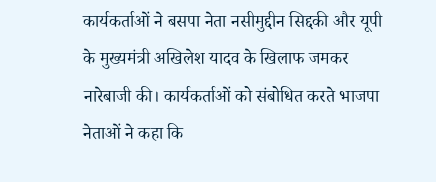कार्यकर्ताओं ने बसपा नेता नसीमुद्दीन सिद्दकी और यूपी के मुख्यमंत्री अखिलेश यादव के खिलाफ जमकर नारेबाजी की। कार्यकर्ताओं को संबोधित करते भाजपा नेताओं ने कहा कि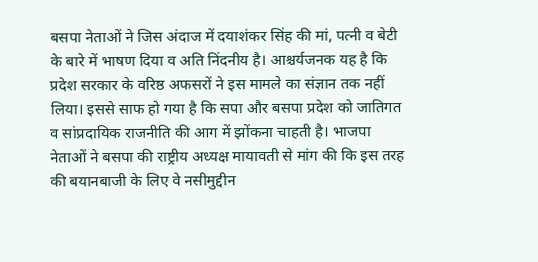बसपा नेताओं ने जिस अंदाज में दयाशंकर सिंह की मां, पत्नी व बेटी के बारे में भाषण दिया व अति निंदनीय है। आश्चर्यजनक यह है कि प्रदेश सरकार के वरिष्ठ अफसरों ने इस मामले का संज्ञान तक नहीं लिया। इससे साफ हो गया है कि सपा और बसपा प्रदेश को जातिगत व सांप्रदायिक राजनीति की आग में झोंकना चाहती है। भाजपा नेताओं ने बसपा की राष्ट्रीय अध्यक्ष मायावती से मांग की कि इस तरह की बयानबाजी के लिए वे नसीमुद्दीन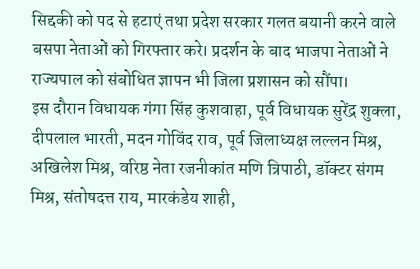सिद्दकी को पद से हटाएं तथा प्रदेश सरकार गलत बयानी करने वाले बसपा नेताओं को गिरफ्तार करे। प्रदर्शन के बाद भाजपा नेताओं ने राज्यपाल को संबोधित ज्ञापन भी जिला प्रशासन को सौंपा।
इस दौरान विधायक गंगा सिंह कुशवाहा, पूर्व विधायक सुरेंद्र शुक्ला, दीपलाल भारती, मदन गोविंद राव, पूर्व जिलाध्यक्ष लल्लन मिश्र, अखिलेश मिश्र, वरिष्ठ नेता रजनीकांत मणि त्रिपाठी, डॉक्टर संगम मिश्र, संतोषदत्त राय, मारकंडेय शाही,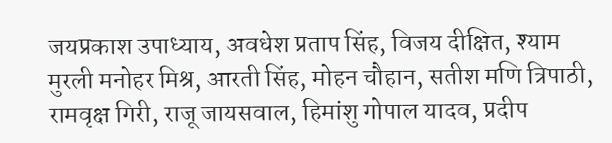जयप्रकाश उपाध्याय, अवधेश प्रताप सिंह, विजय दीक्षित, श्याम मुरली मनोहर मिश्र, आरती सिंह, मोहन चौहान, सतीश मणि त्रिपाठी, रामवृक्ष गिरी, राजू जायसवाल, हिमांशु गोपाल यादव, प्रदीप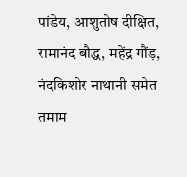पांडेय, आशुतोष दीक्षित, रामानंद बौद्ध, महेंद्र गौंड़, नंदकिशोर नाथानी समेत तमाम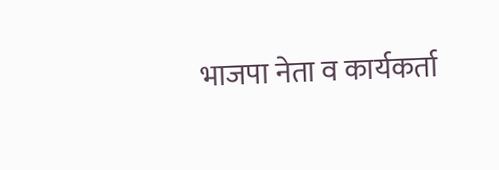भाजपा नेता व कार्यकर्ता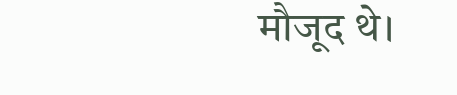मौजूद थे।